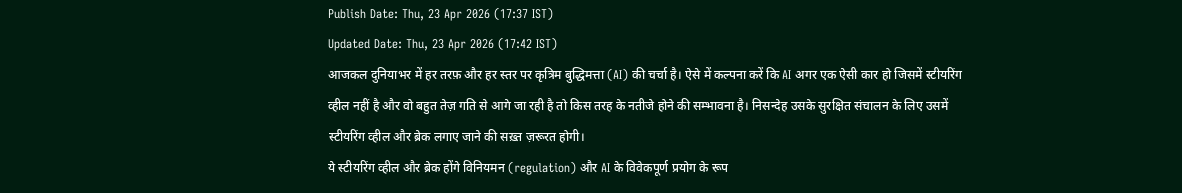Publish Date: Thu, 23 Apr 2026 (17:37 IST)
Updated Date: Thu, 23 Apr 2026 (17:42 IST)
आजकल दुनियाभर में हर तरफ़ और हर स्तर पर कृत्रिम बुद्धिमत्ता (AI) की चर्चा है। ऐसे में कल्पना करें कि AI अगर एक ऐसी कार हो जिसमें स्टीयरिंग व्हील नहीं है और वो बहुत तेज़ गति से आगे जा रही है तो किस तरह के नतीजे होने की सम्भावना है। निसन्देह उसके सुरक्षित संचालन के लिए उसमें स्टीयरिंग व्हील और ब्रेक लगाए जाने की सख़्त ज़रूरत होगी।
ये स्टीयरिंग व्हील और ब्रेक होंगे विनियमन (regulation) और AI के विवेकपूर्ण प्रयोग के रूप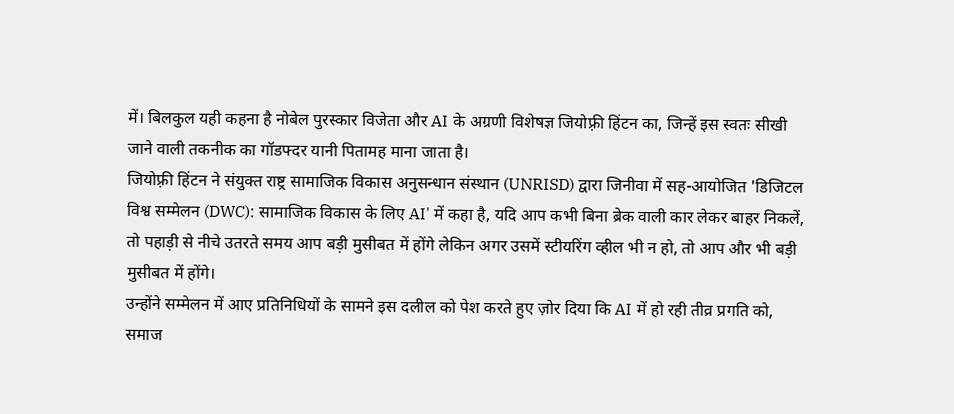में। बिलकुल यही कहना है नोबेल पुरस्कार विजेता और AI के अग्रणी विशेषज्ञ जियोफ़्री हिंटन का, जिन्हें इस स्वतः सीखी जाने वाली तकनीक का गॉडफ्दर यानी पितामह माना जाता है।
जियोफ़्री हिंटन ने संयुक्त राष्ट्र सामाजिक विकास अनुसन्धान संस्थान (UNRISD) द्वारा जिनीवा में सह-आयोजित 'डिजिटल विश्व सम्मेलन (DWC): सामाजिक विकास के लिए AI' में कहा है, यदि आप कभी बिना ब्रेक वाली कार लेकर बाहर निकलें, तो पहाड़ी से नीचे उतरते समय आप बड़ी मुसीबत में होंगे लेकिन अगर उसमें स्टीयरिंग व्हील भी न हो, तो आप और भी बड़ी मुसीबत में होंगे।
उन्होंने सम्मेलन में आए प्रतिनिधियों के सामने इस दलील को पेश करते हुए ज़ोर दिया कि AI में हो रही तीव्र प्रगति को, समाज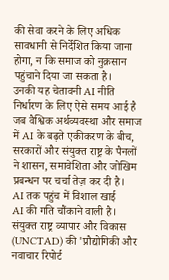की सेवा करने के लिए अधिक सावधानी से निर्देशित किया जाना होगा, न कि समाज को नुक़सान पहुंचाने दिया जा सकता है।
उनकी यह चेतावनी AI नीति निर्धारण के लिए ऐसे समय आई है जब वैश्विक अर्थव्यवस्था और समाज में AI के बढ़ते एकीकरण के बीच, सरकारों और संयुक्त राष्ट्र के पैनलों ने शासन, समावेशिता और जोखिम प्रबन्धन पर चर्चा तेज़ कर दी है।
AI तक पहुंच में विशाल खाई
AI की गति चौंकाने वाली है। संयुक्त राष्ट्र व्यापार और विकास (UNCTAD) की 'प्रौद्योगिकी और नवाचार रिपोर्ट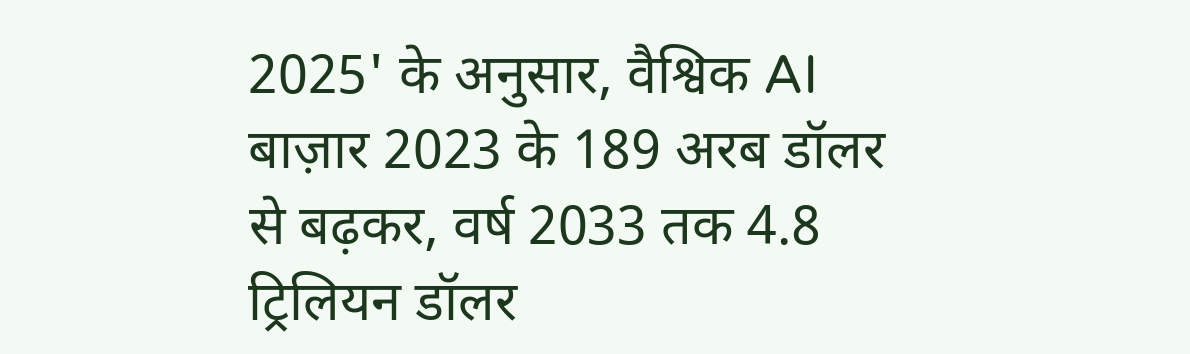2025' के अनुसार, वैश्विक AI बाज़ार 2023 के 189 अरब डॉलर से बढ़कर, वर्ष 2033 तक 4.8 ट्रिलियन डॉलर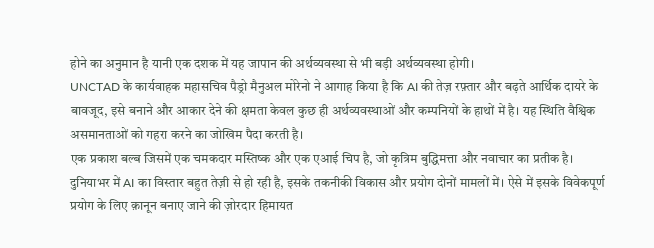होने का अनुमान है यानी एक दशक में यह जापान की अर्थव्यवस्था से भी बड़ी अर्थव्यवस्था होगी।
UNCTAD के कार्यवाहक महासचिव पैड्रो मैनुअल मोरेनो ने आगाह किया है कि AI की तेज़ रफ़्तार और बढ़ते आर्थिक दायरे के बावजूद, इसे बनाने और आकार देने की क्षमता केवल कुछ ही अर्थव्यवस्थाओं और कम्पनियों के हाथों में है। यह स्थिति वैश्विक असमानताओं को गहरा करने का जोखिम पैदा करती है।
एक प्रकाश बल्ब जिसमें एक चमकदार मस्तिष्क और एक एआई चिप है, जो कृत्रिम बुद्धिमत्ता और नवाचार का प्रतीक है। दुनियाभर में AI का विस्तार बहुत तेज़ी से हो रही है, इसके तकनीकी विकास और प्रयोग दोनों मामलों में। ऐसे में इसके विवेकपूर्ण प्रयोग के लिए क़ानून बनाए जाने की ज़ोरदार हिमायत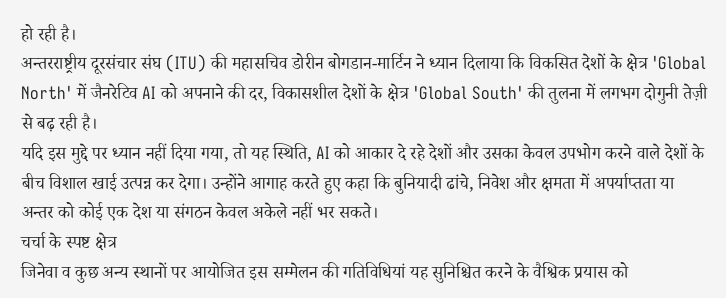हो रही है।
अन्तरराष्ट्रीय दूरसंचार संघ (ITU) की महासचिव डोरीन बोगडान-मार्टिन ने ध्यान दिलाया कि विकसित देशों के क्षेत्र 'Global North' में जैनरेटिव AI को अपनाने की दर, विकासशील देशों के क्षेत्र 'Global South' की तुलना में लगभग दोगुनी तेज़ी से बढ़ रही है।
यदि इस मुद्दे पर ध्यान नहीं दिया गया, तो यह स्थिति, AI को आकार दे रहे देशों और उसका केवल उपभोग करने वाले देशों के बीच विशाल खाई उत्पन्न कर देगा। उन्होंने आगाह करते हुए कहा कि बुनियादी ढांचे, निवेश और क्षमता में अपर्याप्तता या अन्तर को कोई एक देश या संगठन केवल अकेले नहीं भर सकते।
चर्चा के स्पष्ट क्षेत्र
जिनेवा व कुछ अन्य स्थानों पर आयोजित इस सम्मेलन की गतिविधियां यह सुनिश्चित करने के वैश्विक प्रयास को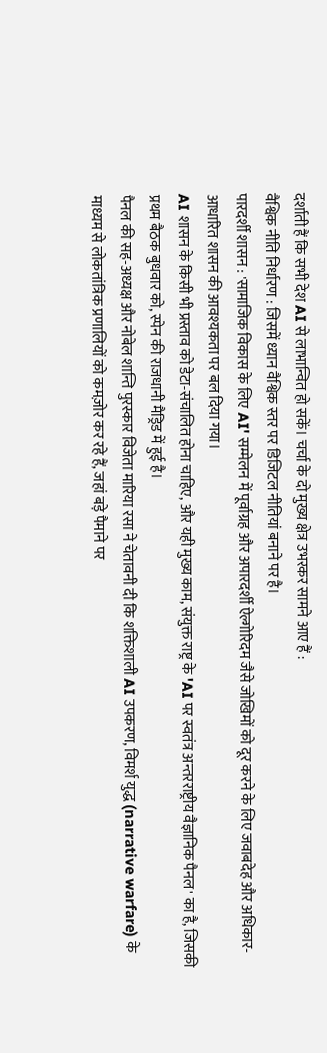दर्शाती हैं कि सभी देश AI से लाभान्वित हो सकें। चर्चा के दो मुख्य क्षेत्र उभरकर सामने आए हैं :
वैश्विक नीति निर्धारण : जिसमें ध्यान वैश्विक स्तर पर डिजिटल नीतियां बनाने पर है।
पारदर्शी शासन : 'सामाजिक विकास के लिए AI' सम्मेलन में पूर्वाग्रह और अपारदर्शी ऐल्गोरिदम जैसे जोखिमों को दूर करने के लिए जवाबदेह और अधिकार-आधारित शासन की आवश्यकता पर बल दिया गया।
AI शासन के किसी भी प्रस्ताव को डेटा-संचालित होना चाहिए, और यही मुख्य काम, संयुक्त राष्ट्र के 'AI पर स्वतंत्र अन्तरराष्ट्रीय वैज्ञानिक पैनल' का है, जिसकी प्रथम बैठक बुधवार को, स्पेन की राजधानी मैड्रिड में हुई है।
पैनल की सह-अध्यक्ष और नोबेल शान्ति पुरस्कार विजेता मारिया रसा ने चेतावनी दी कि शक्तिशाली AI उपकरण, विमर्श युद्ध (narrative warfare) के माध्यम से लोकतांत्रिक प्रणालियों को कमज़ोर कर रहे हैं, जहां बड़े पैमाने पर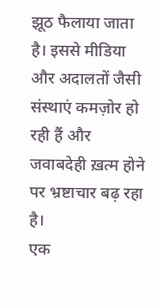झूठ फैलाया जाता है। इससे मीडिया और अदालतों जैसी संस्थाएं कमज़ोर हो रही हैं और जवाबदेही ख़त्म होने पर भ्रष्टाचार बढ़ रहा है।
एक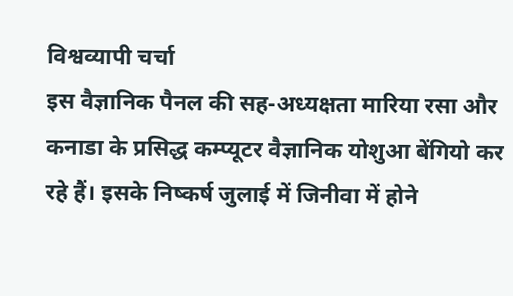विश्वव्यापी चर्चा
इस वैज्ञानिक पैनल की सह-अध्यक्षता मारिया रसा और कनाडा के प्रसिद्ध कम्प्यूटर वैज्ञानिक योशुआ बेंगियो कर रहे हैं। इसके निष्कर्ष जुलाई में जिनीवा में होने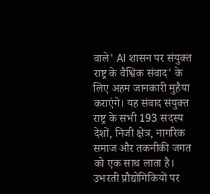वाले' AI शासन पर संयुक्त राष्ट्र के वैश्विक संवाद' के लिए अहम जानकारी मुहैया कराएंगे। यह संवाद संयुक्त राष्ट्र के सभी 193 सदस्य देशों, निजी क्षेत्र, नागरिक समाज और तकनीकी जगत को एक साथ लाता है।
उभरती प्रौद्योगिकियों पर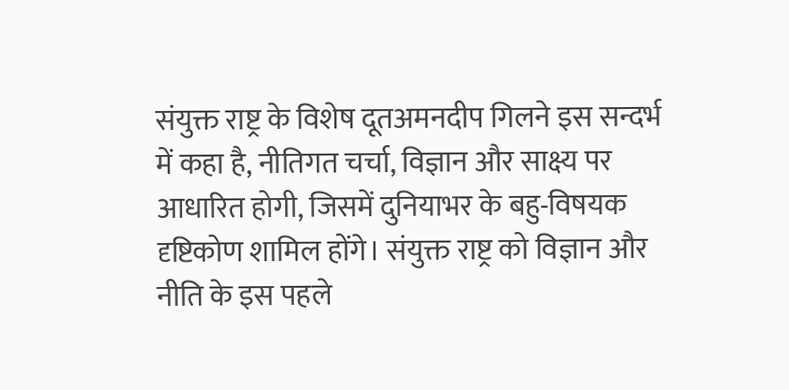संयुक्त राष्ट्र के विशेष दूतअमनदीप गिलने इस सन्दर्भ में कहा है, नीतिगत चर्चा, विज्ञान और साक्ष्य पर आधारित होगी, जिसमें दुनियाभर के बहु-विषयक दृष्टिकोण शामिल होंगे। संयुक्त राष्ट्र को विज्ञान और नीति के इस पहले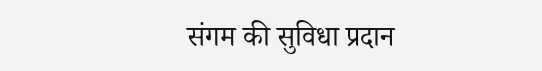संगम की सुविधा प्रदान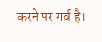करने पर गर्व है।